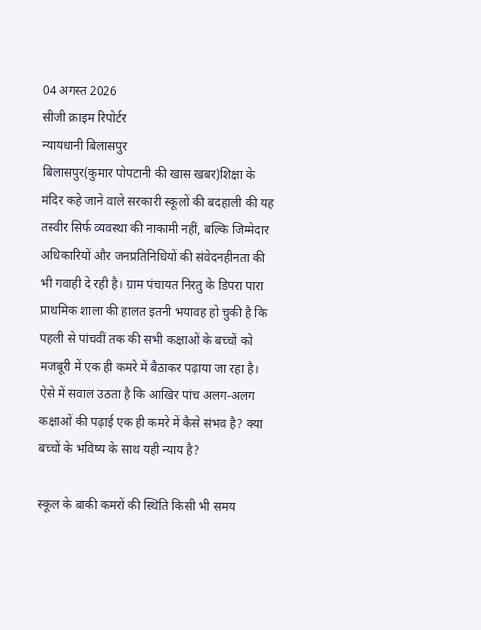04 अगस्त 2026
सीजी क्राइम रिपोर्टर
न्यायधानी बिलासपुर
बिलासपुर(कुमार पोपटानी की खास खबर)शिक्षा के मंदिर कहे जाने वाले सरकारी स्कूलों की बदहाली की यह तस्वीर सिर्फ व्यवस्था की नाकामी नहीं, बल्कि जिम्मेदार अधिकारियों और जनप्रतिनिधियों की संवेदनहीनता की भी गवाही दे रही है। ग्राम पंचायत निरतु के डिपरा पारा प्राथमिक शाला की हालत इतनी भयावह हो चुकी है कि पहली से पांचवीं तक की सभी कक्षाओं के बच्चों को मजबूरी में एक ही कमरे में बैठाकर पढ़ाया जा रहा है। ऐसे में सवाल उठता है कि आखिर पांच अलग-अलग कक्षाओं की पढ़ाई एक ही कमरे में कैसे संभव है? क्या बच्चों के भविष्य के साथ यही न्याय है?

स्कूल के बाकी कमरों की स्थिति किसी भी समय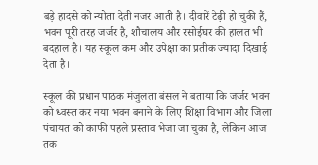बड़े हादसे को न्योता देती नजर आती है। दीवारें टेढ़ी हो चुकी हैं, भवन पूरी तरह जर्जर है, शौचालय और रसोईघर की हालत भी बदहाल है। यह स्कूल कम और उपेक्षा का प्रतीक ज्यादा दिखाई देता है।

स्कूल की प्रधान पाठक मंजुलता बंसल ने बताया कि जर्जर भवन को ध्वस्त कर नया भवन बनाने के लिए शिक्षा विभाग और जिला पंचायत को काफी पहले प्रस्ताव भेजा जा चुका है, लेकिन आज तक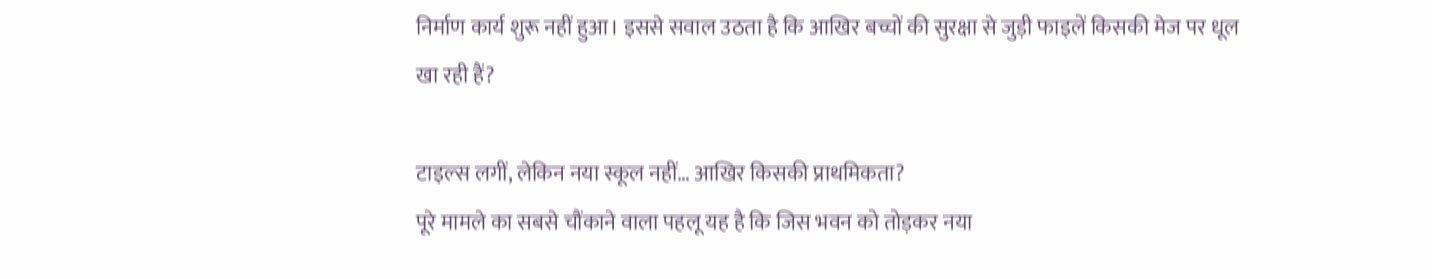निर्माण कार्य शुरू नहीं हुआ। इससे सवाल उठता है कि आखिर बच्चों की सुरक्षा से जुड़ी फाइलें किसकी मेज पर धूल खा रही हैं?

टाइल्स लगीं, लेकिन नया स्कूल नहीं… आखिर किसकी प्राथमिकता?
पूरे मामले का सबसे चौंकाने वाला पहलू यह है कि जिस भवन को तोड़कर नया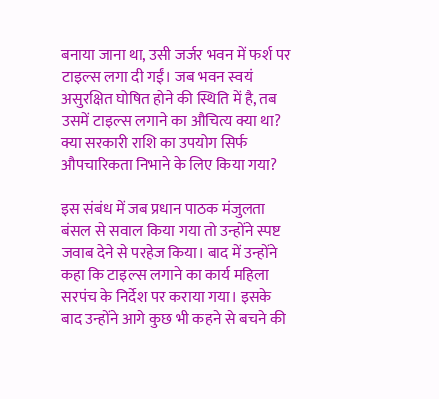बनाया जाना था, उसी जर्जर भवन में फर्श पर टाइल्स लगा दी गईं। जब भवन स्वयं असुरक्षित घोषित होने की स्थिति में है, तब उसमें टाइल्स लगाने का औचित्य क्या था? क्या सरकारी राशि का उपयोग सिर्फ औपचारिकता निभाने के लिए किया गया?

इस संबंध में जब प्रधान पाठक मंजुलता बंसल से सवाल किया गया तो उन्होंने स्पष्ट जवाब देने से परहेज किया। बाद में उन्होंने कहा कि टाइल्स लगाने का कार्य महिला सरपंच के निर्देश पर कराया गया। इसके बाद उन्होंने आगे कुछ भी कहने से बचने की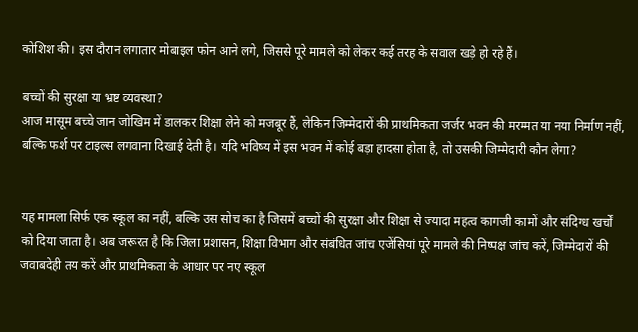कोशिश की। इस दौरान लगातार मोबाइल फोन आने लगे, जिससे पूरे मामले को लेकर कई तरह के सवाल खड़े हो रहे हैं।

बच्चों की सुरक्षा या भ्रष्ट व्यवस्था?
आज मासूम बच्चे जान जोखिम में डालकर शिक्षा लेने को मजबूर हैं, लेकिन जिम्मेदारों की प्राथमिकता जर्जर भवन की मरम्मत या नया निर्माण नहीं, बल्कि फर्श पर टाइल्स लगवाना दिखाई देती है। यदि भविष्य में इस भवन में कोई बड़ा हादसा होता है, तो उसकी जिम्मेदारी कौन लेगा?


यह मामला सिर्फ एक स्कूल का नहीं, बल्कि उस सोच का है जिसमें बच्चों की सुरक्षा और शिक्षा से ज्यादा महत्व कागजी कामों और संदिग्ध खर्चों को दिया जाता है। अब जरूरत है कि जिला प्रशासन, शिक्षा विभाग और संबंधित जांच एजेंसियां पूरे मामले की निष्पक्ष जांच करें, जिम्मेदारों की जवाबदेही तय करें और प्राथमिकता के आधार पर नए स्कूल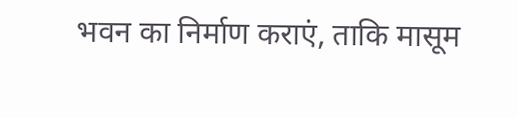भवन का निर्माण कराएं, ताकि मासूम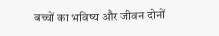बच्चों का भविष्य और जीवन दोनों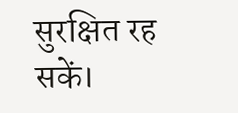सुरक्षित रह सकें।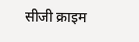सीजी क्राइम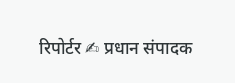रिपोर्टर ✍ प्रधान संपादक